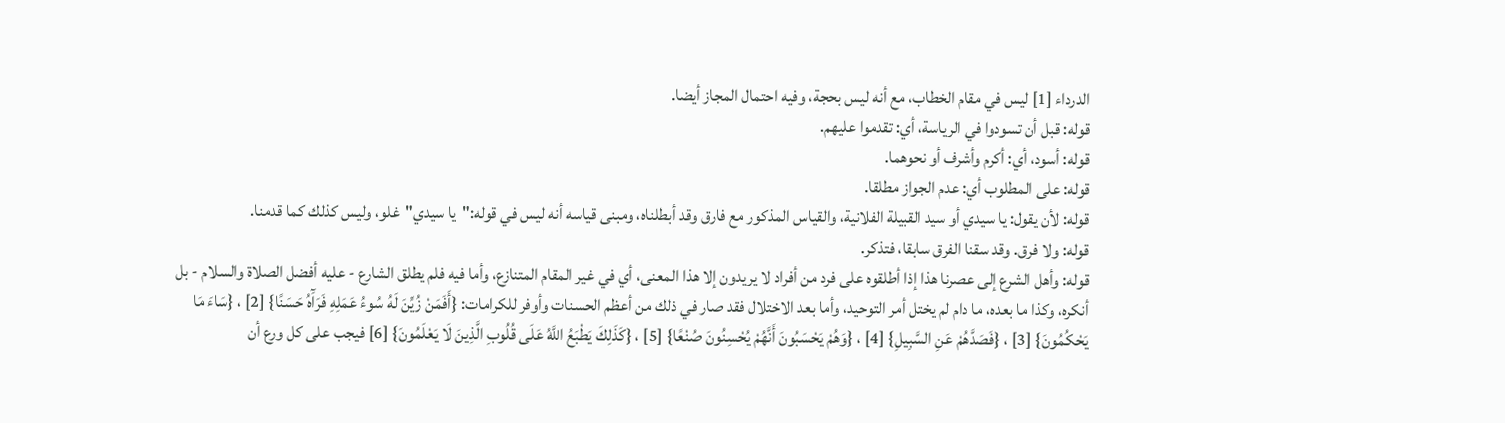الدرداء [1] ليس في مقام الخطاب، مع أنه ليس بحجة، وفيه احتمال المجاز أيضا.
قوله: قبل أن تسودوا في الرياسة، أي: تقدموا عليهم.
قوله: أسود، أي: أكرم وأشرف أو نحوهما.
قوله: على المطلوب أي: عدم الجواز مطلقا.
قوله: لأن يقول: يا سيدي أو سيد القبيلة الفلانية، والقياس المذكور مع فارق وقد أبطلناه، ومبنى قياسه أنه ليس في قوله:"يا سيدي"غلو، وليس كذلك كما قدمنا.
قوله: ولا فرق. وقد سقنا الفرق سابقا، فتذكر.
قوله: وأهل الشرع إلى عصرنا هذا إذا أطلقوه على فرد من أفراد لا يريدون إلا هذا المعنى، أي في غير المقام المتنازع، وأما فيه فلم يطلق الشارع - عليه أفضل الصلاة والسلام - بل أنكره، وكذا ما بعده، ما دام لم يختل أمر التوحيد، وأما بعد الاختلال فقد صار في ذلك من أعظم الحسنات وأوفر للكرامات: {أَفَمَنْ زُيِّنَ لَهُ سُوءُ عَمَلِهِ فَرَآَهُ حَسَنًا} [2] ، {سَاءَ مَا يَحْكُمُونَ} [3] ، {فَصَدَّهُمْ عَنِ السَّبِيلِ} [4] ، {وَهُمْ يَحْسَبُونَ أَنَّهُمْ يُحْسِنُونَ صُنْعًا} [5] ، {كَذَلِكَ يَطْبَعُ اللَّهُ عَلَى قُلُوبِ الَّذِينَ لَا يَعْلَمُونَ} [6] فيجب على كل ورع أن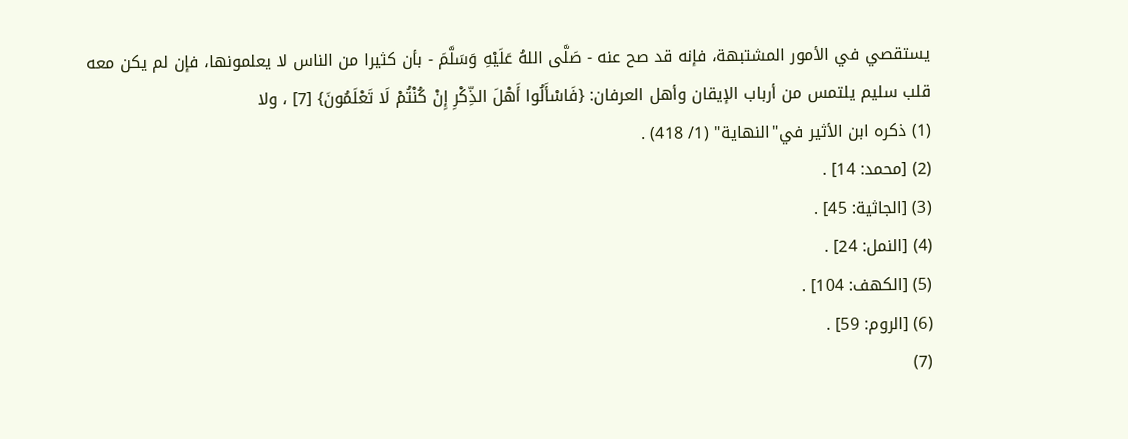يستقصي في الأمور المشتبهة، فإنه قد صح عنه - صَلَّى اللهُ عَلَيْهِ وَسَلَّمَ - بأن كثيرا من الناس لا يعلمونها، فإن لم يكن معه قلب سليم يلتمس من أرباب الإيقان وأهل العرفان: {فَاسْأَلُوا أَهْلَ الذِّكْرِ إِنْ كُنْتُمْ لَا تَعْلَمُونَ} [7] ، ولا
(1) ذكره ابن الأثير في"النهاية" (1/ 418) .
(2) [محمد: 14] .
(3) [الجاثية: 45] .
(4) [النمل: 24] .
(5) [الكهف: 104] .
(6) [الروم: 59] .
(7)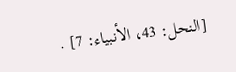[النحل: 43، الأنبياء: 7] .